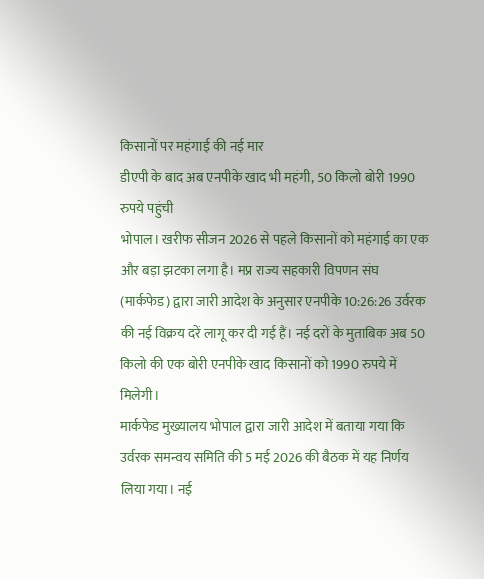किसानों पर महंगाई की नई मार
डीएपी के बाद अब एनपीके खाद भी महंगी, 50 किलो बोरी 1990 रुपये पहुंची
भोपाल। खरीफ सीजन 2026 से पहले किसानों को महंगाई का एक और बड़ा झटका लगा है। मप्र राज्य सहकारी विपणन संघ (मार्कफेड) द्वारा जारी आदेश के अनुसार एनपीके 10:26:26 उर्वरक की नई विक्रय दरें लागू कर दी गई हैं। नई दरों के मुताबिक अब 50 किलो की एक बोरी एनपीके खाद किसानों को 1990 रुपये में मिलेगी।
मार्कफेड मुख्यालय भोपाल द्वारा जारी आदेश में बताया गया कि उर्वरक समन्वय समिति की 5 मई 2026 की बैठक में यह निर्णय लिया गया। नई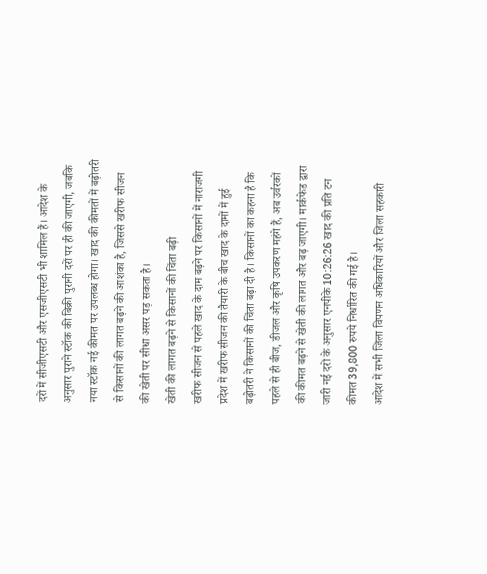दरों में सीजीएसटी और एसजीएसटी भी शामिल हैं। आदेश के अनुसार पुराने स्टॉक की बिक्री पुरानी दरों पर ही की जाएगी, जबकि नया स्टॉक नई कीमत पर उपलब्ध होगा। खाद की कीमतों में बढ़ोतरी से किसानों की लागत बढ़ने की आशंका है, जिससे खरीफ सीजन की खेती पर सीधा असर पड़ सकता है।
खेती की लागत बढ़ने से किसानों की चिंता बढ़ी
खरीफ सीजन से पहले खाद के दाम बढ़ने पर किसानों में नाराजगी
प्रदेश में खरीफ सीजन की तैयारी के बीच खाद के दामों में हुई बढ़ोतरी ने किसानों की चिंता बढ़ा दी है। किसानों का कहना है कि पहले से ही बीज, डीजल और कृषि उपकरण महंगे हैं, अब उर्वरकों की कीमत बढ़ने से खेती की लागत और बढ़ जाएगी। मार्कफेड द्वारा जारी नई दरों के अनुसार एनपीके 10:26:26 खाद की प्रति टन कीमत 39,800 रुपये निर्धारित की गई है।
आदेश में सभी जिला विपणन अधिकारियों और जिला सहकारी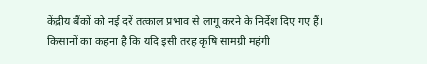केंद्रीय बैंकों को नई दरें तत्काल प्रभाव से लागू करने के निर्देश दिए गए हैं। किसानों का कहना है कि यदि इसी तरह कृषि सामग्री महंगी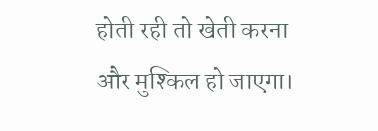होती रही तो खेती करना और मुश्किल हो जाएगा।